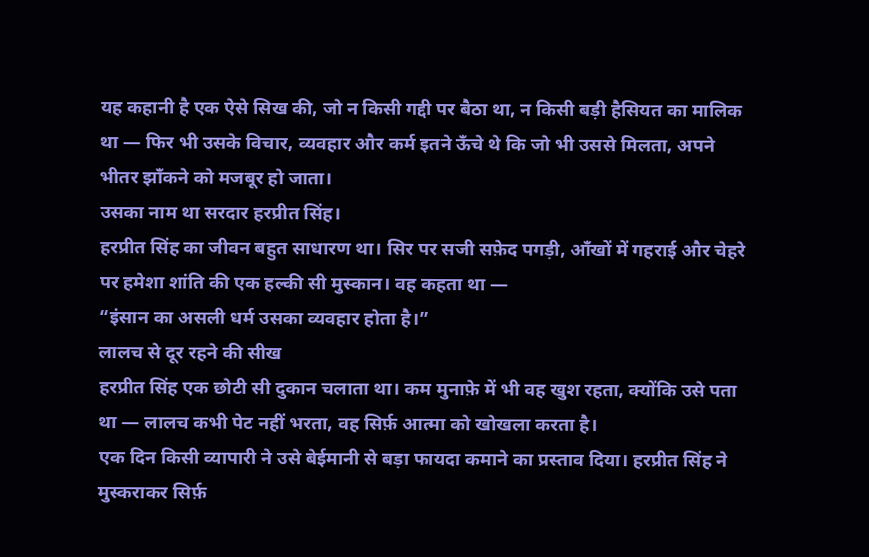यह कहानी है एक ऐसे सिख की, जो न किसी गद्दी पर बैठा था, न किसी बड़ी हैसियत का मालिक था — फिर भी उसके विचार, व्यवहार और कर्म इतने ऊँचे थे कि जो भी उससे मिलता, अपने भीतर झाँकने को मजबूर हो जाता।
उसका नाम था सरदार हरप्रीत सिंह।
हरप्रीत सिंह का जीवन बहुत साधारण था। सिर पर सजी सफ़ेद पगड़ी, आँखों में गहराई और चेहरे पर हमेशा शांति की एक हल्की सी मुस्कान। वह कहता था —
“इंसान का असली धर्म उसका व्यवहार होता है।”
लालच से दूर रहने की सीख
हरप्रीत सिंह एक छोटी सी दुकान चलाता था। कम मुनाफ़े में भी वह खुश रहता, क्योंकि उसे पता था — लालच कभी पेट नहीं भरता, वह सिर्फ़ आत्मा को खोखला करता है।
एक दिन किसी व्यापारी ने उसे बेईमानी से बड़ा फायदा कमाने का प्रस्ताव दिया। हरप्रीत सिंह ने मुस्कराकर सिर्फ़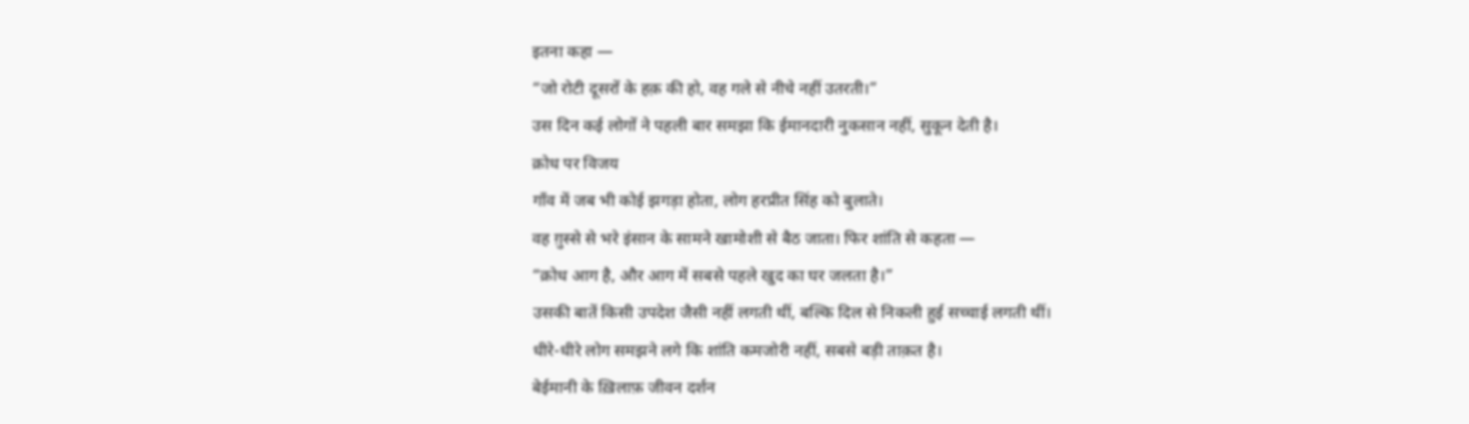इतना कहा —
“जो रोटी दूसरों के हक़ की हो, वह गले से नीचे नहीं उतरती।”
उस दिन कई लोगों ने पहली बार समझा कि ईमानदारी नुकसान नहीं, सुकून देती है।
क्रोध पर विजय
गाँव में जब भी कोई झगड़ा होता, लोग हरप्रीत सिंह को बुलाते।
वह ग़ुस्से से भरे इंसान के सामने खामोशी से बैठ जाता। फिर शांति से कहता —
“क्रोध आग है, और आग में सबसे पहले खुद का घर जलता है।”
उसकी बातें किसी उपदेश जैसी नहीं लगती थीं, बल्कि दिल से निकली हुई सच्चाई लगती थीं।
धीरे-धीरे लोग समझने लगे कि शांति कमजोरी नहीं, सबसे बड़ी ताक़त है।
बेईमानी के ख़िलाफ़ जीवन दर्शन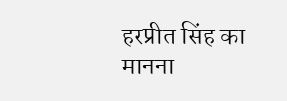हरप्रीत सिंह का मानना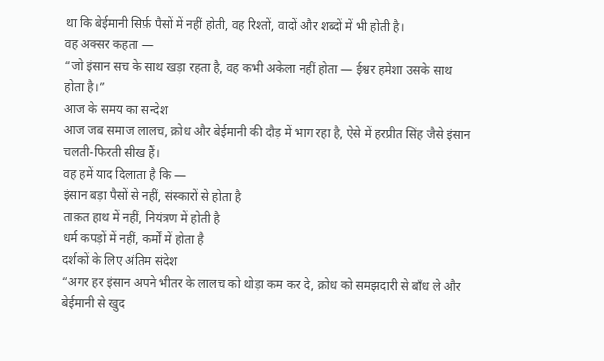था कि बेईमानी सिर्फ़ पैसों में नहीं होती, वह रिश्तों, वादों और शब्दों में भी होती है।
वह अक्सर कहता —
“जो इंसान सच के साथ खड़ा रहता है, वह कभी अकेला नहीं होता — ईश्वर हमेशा उसके साथ होता है।”
आज के समय का सन्देश
आज जब समाज लालच, क्रोध और बेईमानी की दौड़ में भाग रहा है, ऐसे में हरप्रीत सिंह जैसे इंसान चलती-फिरती सीख हैं।
वह हमें याद दिलाता है कि —
इंसान बड़ा पैसों से नहीं, संस्कारों से होता है
ताक़त हाथ में नहीं, नियंत्रण में होती है
धर्म कपड़ों में नहीं, कर्मों में होता है
दर्शकों के लिए अंतिम संदेश
“अगर हर इंसान अपने भीतर के लालच को थोड़ा कम कर दे, क्रोध को समझदारी से बाँध ले और बेईमानी से खुद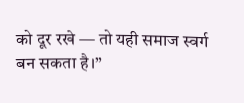को दूर रखे — तो यही समाज स्वर्ग बन सकता है।”